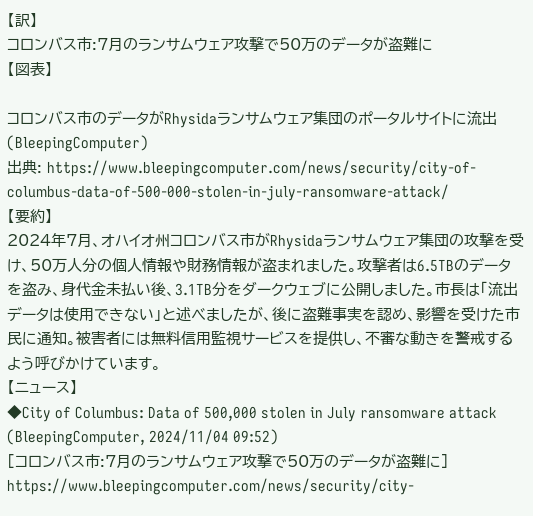【訳】
コロンバス市:7月のランサムウェア攻撃で50万のデータが盗難に
【図表】

コロンバス市のデータがRhysidaランサムウェア集団のポータルサイトに流出(BleepingComputer)
出典: https://www.bleepingcomputer.com/news/security/city-of-columbus-data-of-500-000-stolen-in-july-ransomware-attack/
【要約】
2024年7月、オハイオ州コロンバス市がRhysidaランサムウェア集団の攻撃を受け、50万人分の個人情報や財務情報が盗まれました。攻撃者は6.5TBのデータを盗み、身代金未払い後、3.1TB分をダークウェブに公開しました。市長は「流出データは使用できない」と述べましたが、後に盗難事実を認め、影響を受けた市民に通知。被害者には無料信用監視サービスを提供し、不審な動きを警戒するよう呼びかけています。
【ニュース】
◆City of Columbus: Data of 500,000 stolen in July ransomware attack (BleepingComputer, 2024/11/04 09:52)
[コロンバス市:7月のランサムウェア攻撃で50万のデータが盗難に]
https://www.bleepingcomputer.com/news/security/city-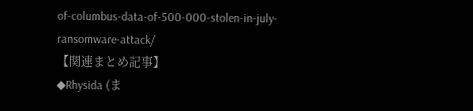of-columbus-data-of-500-000-stolen-in-july-ransomware-attack/
【関連まとめ記事】
◆Rhysida (ま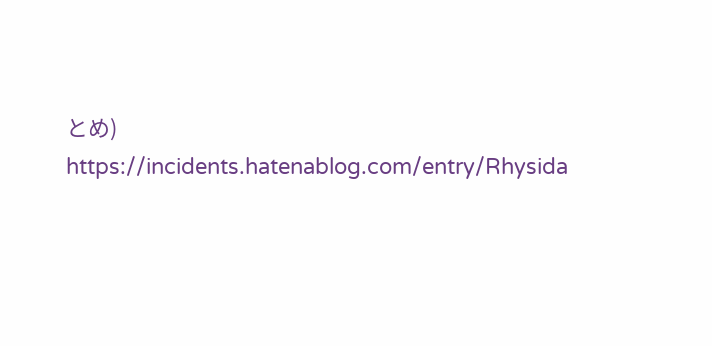とめ)
https://incidents.hatenablog.com/entry/Rhysida